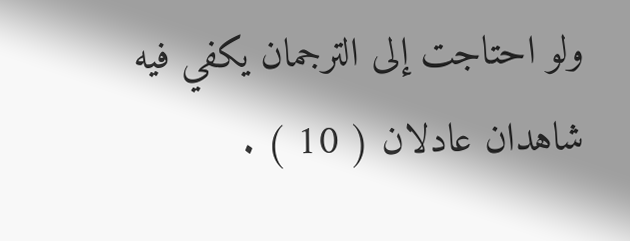ولو احتاجت إلى الترجمان يكفي فيه شاهدان عادلان ( 10 ) .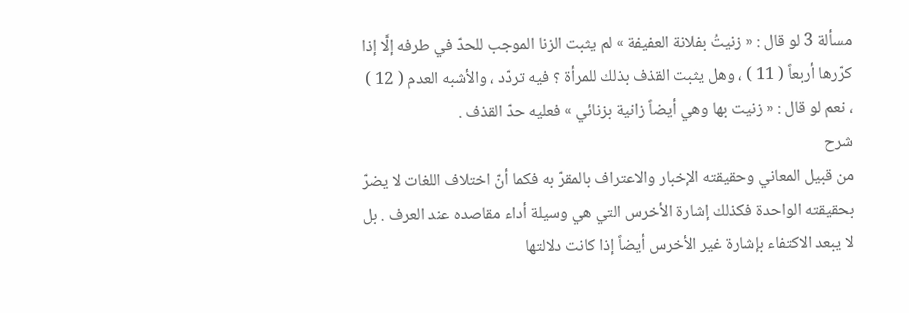مسألة 3 لو قال : « زنيتُ بفلانة العفيفة » لم يثبت الزنا الموجب للحدّ في طرفه إلَّا إذا كرّرها أربعاً ( 11 ) ، وهل يثبت القذف بذلك للمرأة ؟ فيه تردّد ، والأشبه العدم ( 12 ) ، نعم لو قال : « زنيت بها وهي أيضاً زانية بزنائي » فعليه حدّ القذف .
شرح
من قبيل المعاني وحقيقته الإخبار والاعتراف بالمقرّ به فكما أنّ اختلاف اللغات لا يضرّ بحقيقته الواحدة فكذلك إشارة الأخرس التي هي وسيلة أداء مقاصده عند العرف . بل لا يبعد الاكتفاء بإشارة غير الأخرس أيضاً إذا كانت دلالتها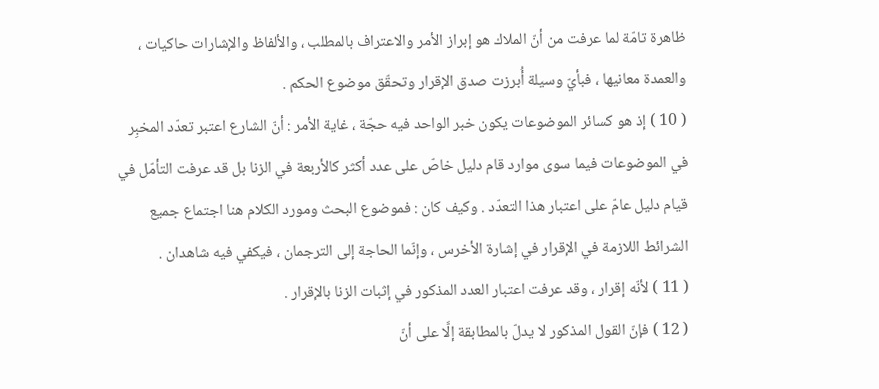ظاهرة تامّة لما عرفت من أنّ الملاك هو إبراز الأمر والاعتراف بالمطلب ، والألفاظ والإشارات حاكيات ، والعمدة معانيها ، فبأيّ وسيلة أُبرزت صدق الإقرار وتحقّق موضوع الحكم .
( 10 ) إذ هو كسائر الموضوعات يكون خبر الواحد فيه حجّة ، غاية الأمر : أنّ الشارع اعتبر تعدّد المخبِر في الموضوعات فيما سوى موارد قام دليل خاصّ على عدد أكثر كالأربعة في الزنا بل قد عرفت التأمّل في قيام دليل عامّ على اعتبار هذا التعدّد . وكيف كان : فموضوع البحث ومورد الكلام هنا اجتماع جميع الشرائط اللازمة في الإقرار في إشارة الأخرس ، وإنّما الحاجة إلى الترجمان ، فيكفي فيه شاهدان .
( 11 ) لأنّه إقرار ، وقد عرفت اعتبار العدد المذكور في إثبات الزنا بالإقرار .
( 12 ) فإنّ القول المذكور لا يدلّ بالمطابقة إلَّا على أنّ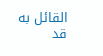القائل به قد